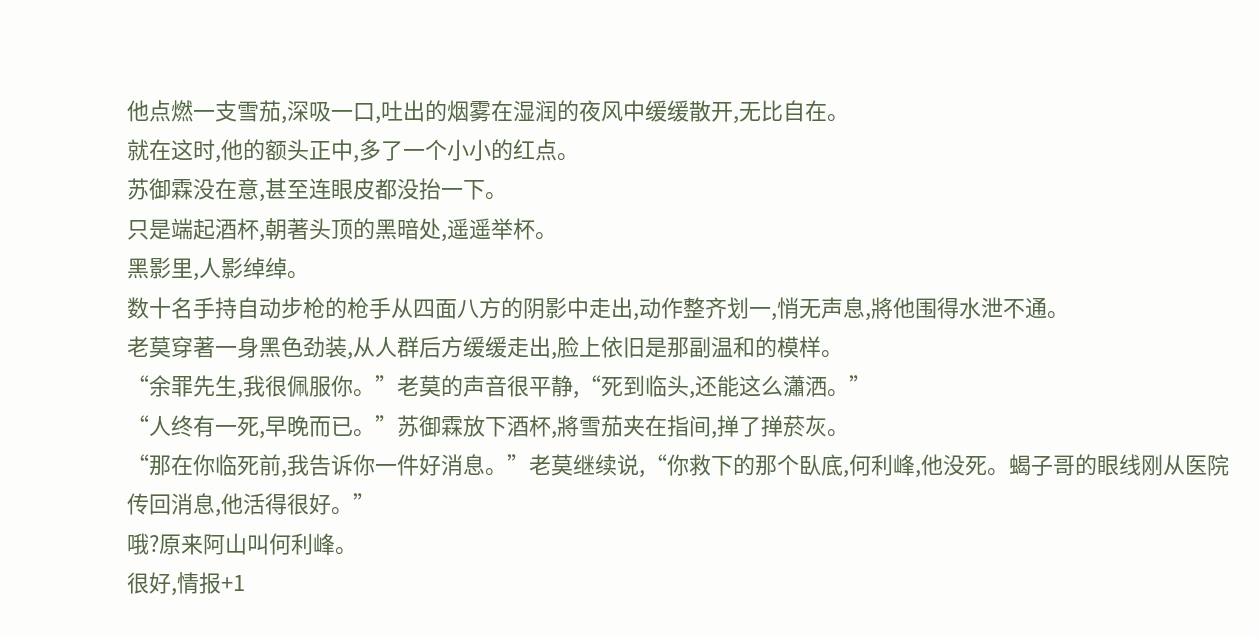他点燃一支雪茄,深吸一口,吐出的烟雾在湿润的夜风中缓缓散开,无比自在。
就在这时,他的额头正中,多了一个小小的红点。
苏御霖没在意,甚至连眼皮都没抬一下。
只是端起酒杯,朝著头顶的黑暗处,遥遥举杯。
黑影里,人影绰绰。
数十名手持自动步枪的枪手从四面八方的阴影中走出,动作整齐划一,悄无声息,將他围得水泄不通。
老莫穿著一身黑色劲装,从人群后方缓缓走出,脸上依旧是那副温和的模样。
“余罪先生,我很佩服你。”老莫的声音很平静,“死到临头,还能这么瀟洒。”
“人终有一死,早晚而已。”苏御霖放下酒杯,將雪茄夹在指间,掸了掸菸灰。
“那在你临死前,我告诉你一件好消息。”老莫继续说,“你救下的那个臥底,何利峰,他没死。蝎子哥的眼线刚从医院传回消息,他活得很好。”
哦?原来阿山叫何利峰。
很好,情报+1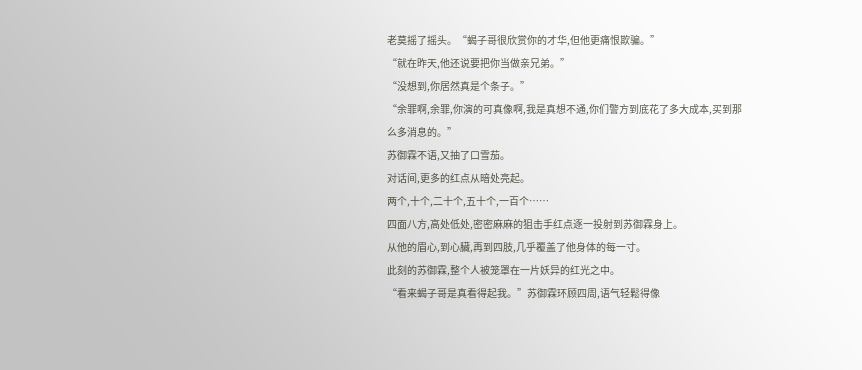老莫摇了摇头。“蝎子哥很欣赏你的才华,但他更痛恨欺骗。”
“就在昨天,他还说要把你当做亲兄弟。”
“没想到,你居然真是个条子。”
“余罪啊,余罪,你演的可真像啊,我是真想不通,你们警方到底花了多大成本,买到那么多消息的。”
苏御霖不语,又抽了口雪茄。
对话间,更多的红点从暗处亮起。
两个,十个,二十个,五十个,一百个……
四面八方,高处低处,密密麻麻的狙击手红点逐一投射到苏御霖身上。
从他的眉心,到心臟,再到四肢,几乎覆盖了他身体的每一寸。
此刻的苏御霖,整个人被笼罩在一片妖异的红光之中。
“看来蝎子哥是真看得起我。”苏御霖环顾四周,语气轻鬆得像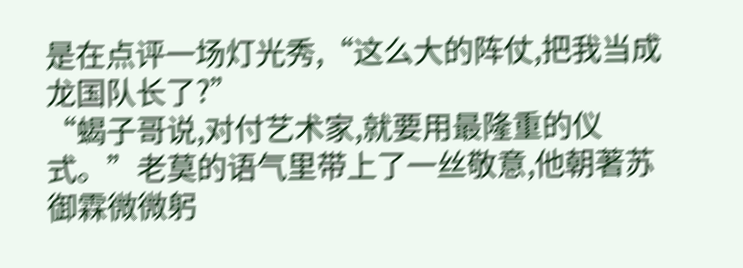是在点评一场灯光秀,“这么大的阵仗,把我当成龙国队长了?”
“蝎子哥说,对付艺术家,就要用最隆重的仪式。”老莫的语气里带上了一丝敬意,他朝著苏御霖微微躬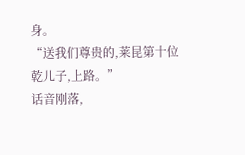身。
“送我们尊贵的,莱昆第十位乾儿子,上路。”
话音刚落,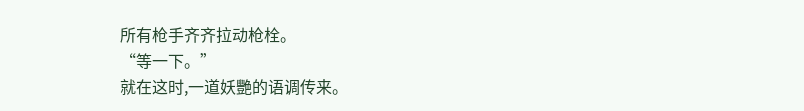所有枪手齐齐拉动枪栓。
“等一下。”
就在这时,一道妖艷的语调传来。